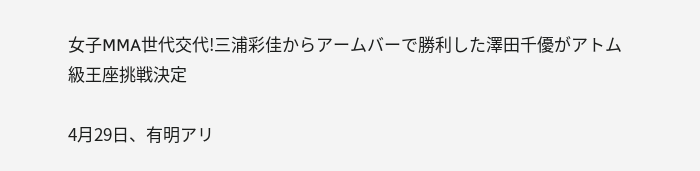女子MMA世代交代!三浦彩佳からアームバーで勝利した澤田千優がアトム級王座挑戦決定

4月29日、有明アリ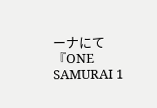ーナにて『ONE SAMURAI 1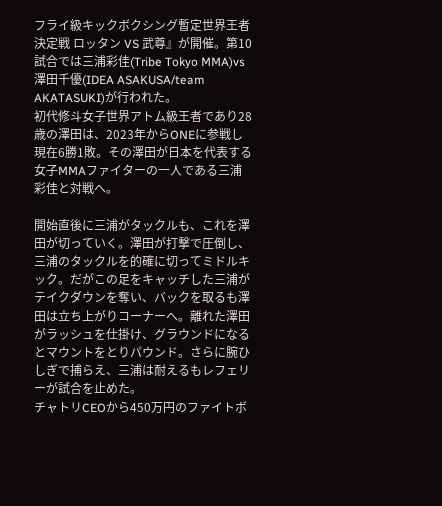フライ級キックボクシング暫定世界王者決定戦 ロッタン VS 武尊』が開催。第10試合では三浦彩佳(Tribe Tokyo MMA)vs澤田千優(IDEA ASAKUSA/team AKATASUKI)が行われた。
初代修斗女子世界アトム級王者であり28歳の澤田は、2023年からONEに参戦し現在6勝1敗。その澤田が日本を代表する女子MMAファイターの一人である三浦彩佳と対戦へ。

開始直後に三浦がタックルも、これを澤田が切っていく。澤田が打撃で圧倒し、三浦のタックルを的確に切ってミドルキック。だがこの足をキャッチした三浦がテイクダウンを奪い、バックを取るも澤田は立ち上がりコーナーへ。離れた澤田がラッシュを仕掛け、グラウンドになるとマウントをとりパウンド。さらに腕ひしぎで捕らえ、三浦は耐えるもレフェリーが試合を止めた。
チャトリCEOから450万円のファイトボ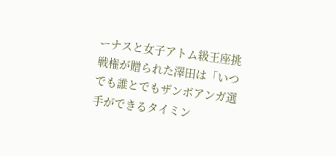ーナスと女子アトム級王座挑戦権が贈られた澤田は「いつでも誰とでもザンボアンガ選手ができるタイミン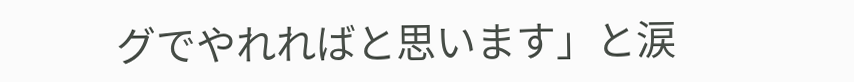グでやれればと思います」と涙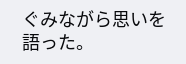ぐみながら思いを語った。